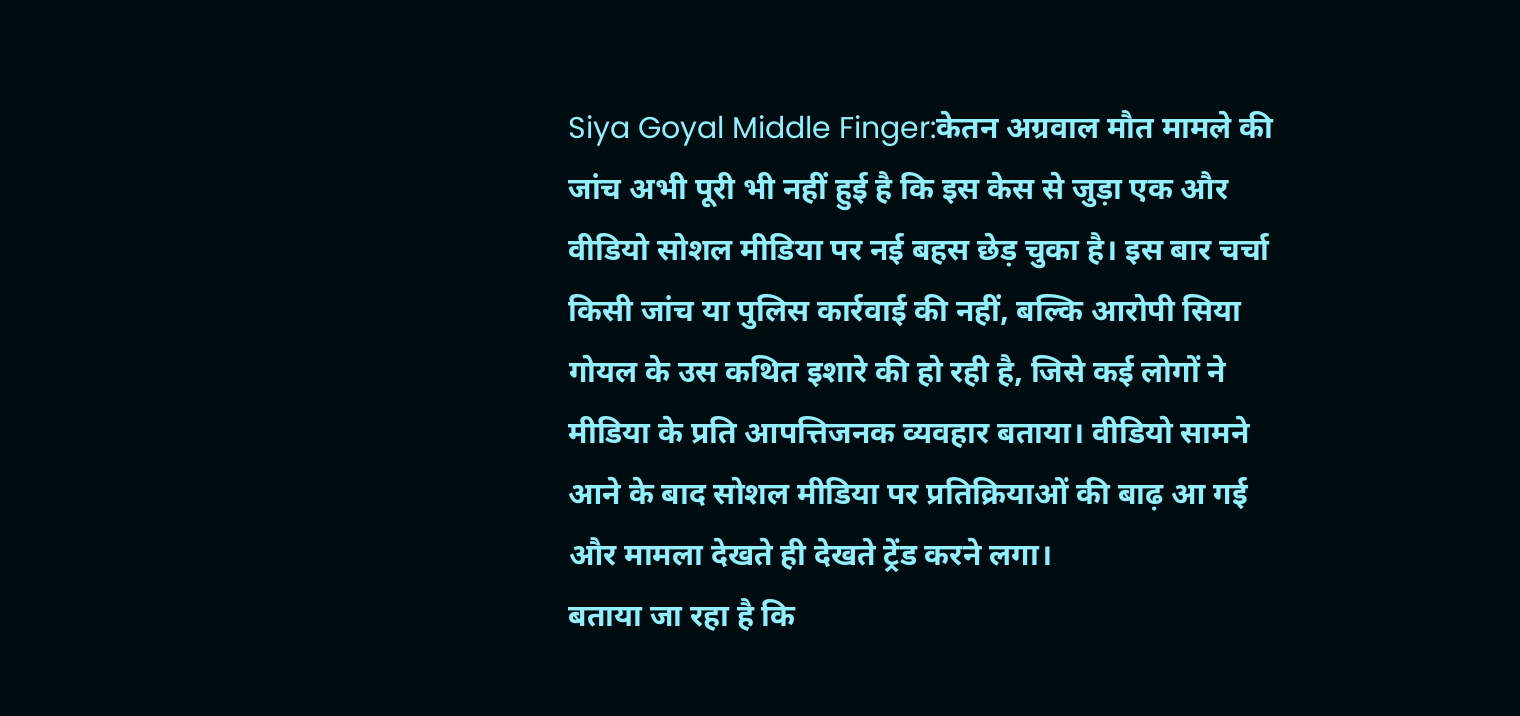Siya Goyal Middle Finger:केतन अग्रवाल मौत मामले की जांच अभी पूरी भी नहीं हुई है कि इस केस से जुड़ा एक और वीडियो सोशल मीडिया पर नई बहस छेड़ चुका है। इस बार चर्चा किसी जांच या पुलिस कार्रवाई की नहीं, बल्कि आरोपी सिया गोयल के उस कथित इशारे की हो रही है, जिसे कई लोगों ने मीडिया के प्रति आपत्तिजनक व्यवहार बताया। वीडियो सामने आने के बाद सोशल मीडिया पर प्रतिक्रियाओं की बाढ़ आ गई और मामला देखते ही देखते ट्रेंड करने लगा।
बताया जा रहा है कि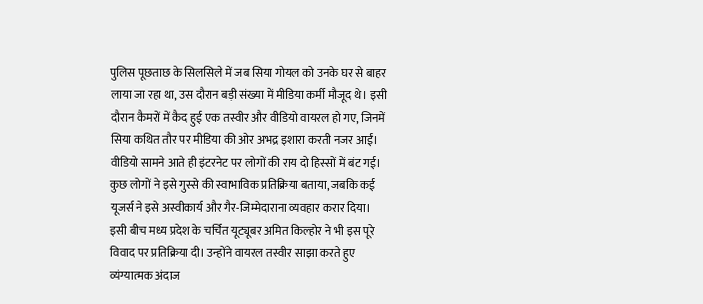पुलिस पूछताछ के सिलसिले में जब सिया गोयल को उनके घर से बाहर लाया जा रहा था, उस दौरान बड़ी संख्या में मीडिया कर्मी मौजूद थे। इसी दौरान कैमरों में कैद हुई एक तस्वीर और वीडियो वायरल हो गए, जिनमें सिया कथित तौर पर मीडिया की ओर अभद्र इशारा करती नजर आईं। वीडियो सामने आते ही इंटरनेट पर लोगों की राय दो हिस्सों में बंट गई। कुछ लोगों ने इसे गुस्से की स्वाभाविक प्रतिक्रिया बताया, जबकि कई यूजर्स ने इसे अस्वीकार्य और गैर-जिम्मेदाराना व्यवहार करार दिया।
इसी बीच मध्य प्रदेश के चर्चित यूट्यूबर अमित किल्होर ने भी इस पूरे विवाद पर प्रतिक्रिया दी। उन्होंने वायरल तस्वीर साझा करते हुए व्यंग्यात्मक अंदाज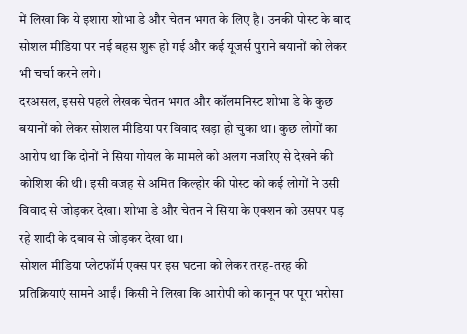में लिखा कि ये इशारा शोभा डे और चेतन भगत के लिए है। उनकी पोस्ट के बाद सोशल मीडिया पर नई बहस शुरू हो गई और कई यूजर्स पुराने बयानों को लेकर भी चर्चा करने लगे।
दरअसल, इससे पहले लेखक चेतन भगत और कॉलमनिस्ट शोभा डे के कुछ बयानों को लेकर सोशल मीडिया पर विवाद खड़ा हो चुका था। कुछ लोगों का आरोप था कि दोनों ने सिया गोयल के मामले को अलग नजरिए से देखने की कोशिश की थी। इसी वजह से अमित किल्होर की पोस्ट को कई लोगों ने उसी विवाद से जोड़कर देखा। शोभा डे और चेतन ने सिया के एक्शन को उसपर पड़ रहे शादी के दबाव से जोड़कर देखा था।
सोशल मीडिया प्लेटफॉर्म एक्स पर इस घटना को लेकर तरह-तरह की प्रतिक्रियाएं सामने आईं। किसी ने लिखा कि आरोपी को कानून पर पूरा भरोसा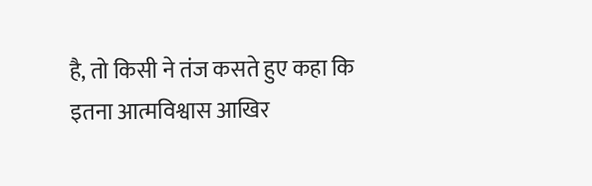है, तो किसी ने तंज कसते हुए कहा कि इतना आत्मविश्वास आखिर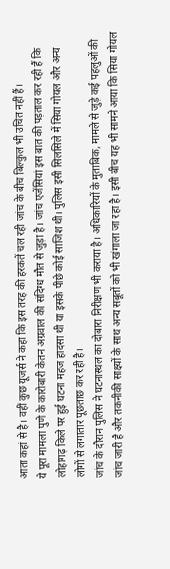आता कहां से है। वहीं कुछ यूजर्स ने कहा कि इस तरह की हरकतें चल रही जांच के बीच बिल्कुल भी उचित नहीं हैं।
ये पूरा मामला पुणे के कारोबारी केतन अग्रवाल की संदिग्ध मौत से जुड़ा है। जांच एजेंसियां इस बात की पड़ताल कर रही हैं कि लोहागढ़ किले पर हुई घटना महज हादसा थी या इसके पीछे कोई साजिश थी। पुलिस इसी सिलसिले में सिया गोयल और अन्य लोगों से लगातार पूछताछ कर रही है।
जांच के दौरान पुलिस ने घटनास्थल का दोबारा निरीक्षण भी कराया है। अधिकारियों के मुताबिक, मामले से जुड़े कई पहलुओं की जांच जारी है और तकनीकी साक्ष्यों के साथ अन्य सबूतों को भी खंगाला जा रहा है। इसी बीच यह भी सामने आया कि सिया गोयल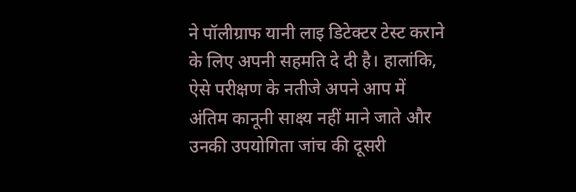ने पॉलीग्राफ यानी लाइ डिटेक्टर टेस्ट कराने के लिए अपनी सहमति दे दी है। हालांकि, ऐसे परीक्षण के नतीजे अपने आप में अंतिम कानूनी साक्ष्य नहीं माने जाते और उनकी उपयोगिता जांच की दूसरी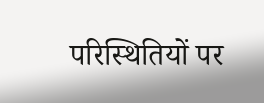परिस्थितियों पर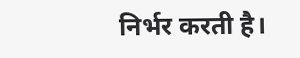निर्भर करती है।